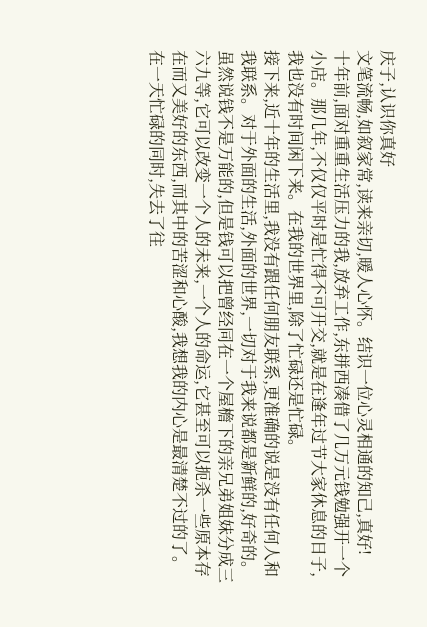庆子,认识你真好
文笔流畅,如叙家常,读来亲切,暖人心怀。结识一位心灵相通的知己,真好!
十年前,面对重重生活压力的我,放弃工作,东拼西凑借了几万元钱勉强开一个小店。那几年,不仅仅平时是忙得不可开交,就是在逢年过节大家休息的日子,我也没有时间闲下来。在我的世界里,除了忙碌还是忙碌。
接下来,近十年的生活里,我没有跟任何朋友联系,更准确的说是没有任何人和我联系。对于外面的生活,外面的世界,一切对于我来说都是新鲜的,好奇的。虽然说钱不是万能的,但是钱可以把曾经同在一个屋檐下的亲兄弟姐妹分成三六九等,它可以改变一个人的未来,一个人的命运,它甚至可以扼杀一些原本存在而又美好的东西,而其中的苦涩和心酸,我想我的内心是最清楚不过的了。
在一天忙碌的同时,失去了往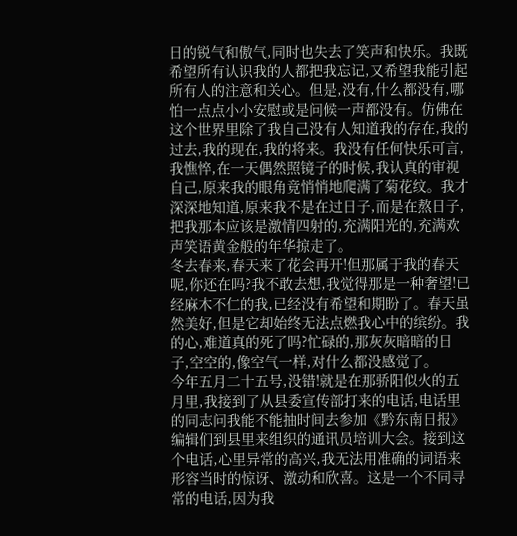日的锐气和傲气,同时也失去了笑声和快乐。我既希望所有认识我的人都把我忘记,又希望我能引起所有人的注意和关心。但是,没有,什么都没有,哪怕一点点小小安慰或是问候一声都没有。仿佛在这个世界里除了我自己没有人知道我的存在,我的过去,我的现在,我的将来。我没有任何快乐可言,我憔悴,在一天偶然照镜子的时候,我认真的审视自己,原来我的眼角竟悄悄地爬满了菊花纹。我才深深地知道,原来我不是在过日子,而是在熬日子,把我那本应该是激情四射的,充满阳光的,充满欢声笑语黄金般的年华掠走了。
冬去春来,春天来了花会再开!但那属于我的春天呢,你还在吗?我不敢去想,我觉得那是一种奢望!已经麻木不仁的我,已经没有希望和期盼了。春天虽然美好,但是它却始终无法点燃我心中的缤纷。我的心,难道真的死了吗?忙碌的,那灰灰暗暗的日子,空空的,像空气一样,对什么都没感觉了。
今年五月二十五号,没错!就是在那骄阳似火的五月里,我接到了从县委宣传部打来的电话,电话里的同志问我能不能抽时间去参加《黔东南日报》编辑们到县里来组织的通讯员培训大会。接到这个电话,心里异常的高兴,我无法用准确的词语来形容当时的惊讶、激动和欣喜。这是一个不同寻常的电话,因为我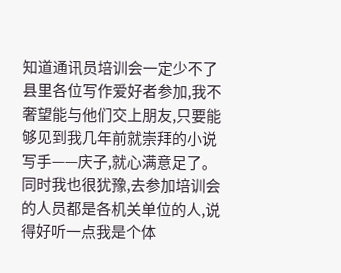知道通讯员培训会一定少不了县里各位写作爱好者参加,我不奢望能与他们交上朋友,只要能够见到我几年前就崇拜的小说写手——庆子,就心满意足了。同时我也很犹豫,去参加培训会的人员都是各机关单位的人,说得好听一点我是个体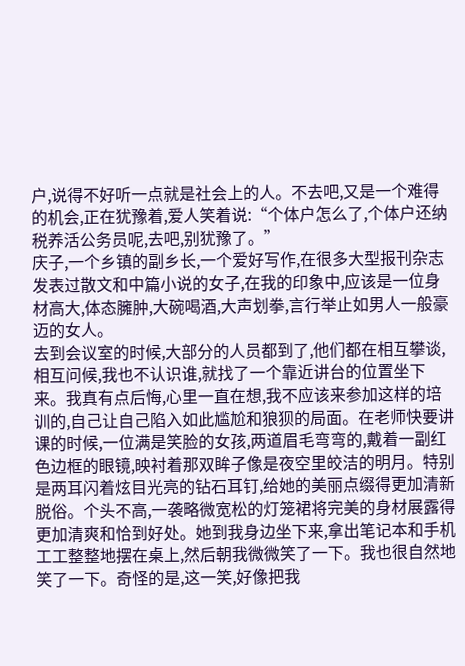户,说得不好听一点就是社会上的人。不去吧,又是一个难得的机会,正在犹豫着,爱人笑着说:“个体户怎么了,个体户还纳税养活公务员呢,去吧,别犹豫了。”
庆子,一个乡镇的副乡长,一个爱好写作,在很多大型报刊杂志发表过散文和中篇小说的女子,在我的印象中,应该是一位身材高大,体态臃肿,大碗喝酒,大声划拳,言行举止如男人一般豪迈的女人。
去到会议室的时候,大部分的人员都到了,他们都在相互攀谈,相互问候,我也不认识谁,就找了一个靠近讲台的位置坐下来。我真有点后悔,心里一直在想,我不应该来参加这样的培训的,自己让自己陷入如此尴尬和狼狈的局面。在老师快要讲课的时候,一位满是笑脸的女孩,两道眉毛弯弯的,戴着一副红色边框的眼镜,映衬着那双眸子像是夜空里皎洁的明月。特别是两耳闪着炫目光亮的钻石耳钉,给她的美丽点缀得更加清新脱俗。个头不高,一袭略微宽松的灯笼裙将完美的身材展露得更加清爽和恰到好处。她到我身边坐下来,拿出笔记本和手机工工整整地摆在桌上,然后朝我微微笑了一下。我也很自然地笑了一下。奇怪的是,这一笑,好像把我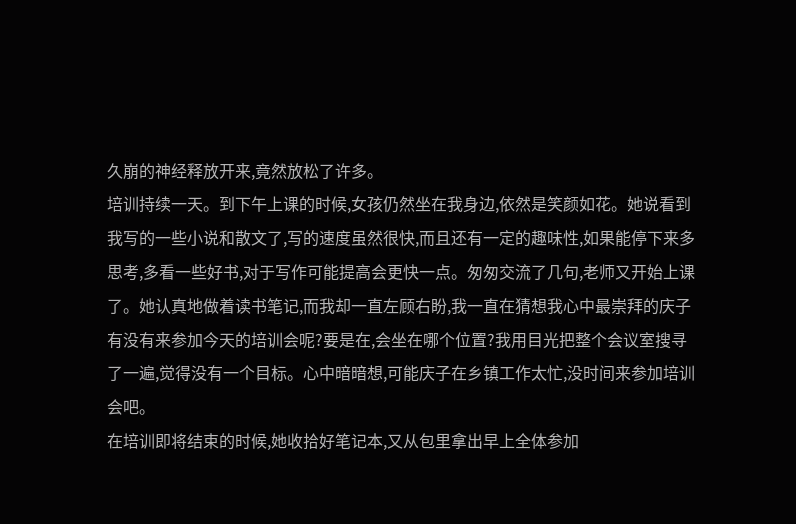久崩的神经释放开来,竟然放松了许多。
培训持续一天。到下午上课的时候,女孩仍然坐在我身边,依然是笑颜如花。她说看到我写的一些小说和散文了,写的速度虽然很快,而且还有一定的趣味性,如果能停下来多思考,多看一些好书,对于写作可能提高会更快一点。匆匆交流了几句,老师又开始上课了。她认真地做着读书笔记,而我却一直左顾右盼,我一直在猜想我心中最崇拜的庆子有没有来参加今天的培训会呢?要是在,会坐在哪个位置?我用目光把整个会议室搜寻了一遍,觉得没有一个目标。心中暗暗想,可能庆子在乡镇工作太忙,没时间来参加培训会吧。
在培训即将结束的时候,她收拾好笔记本,又从包里拿出早上全体参加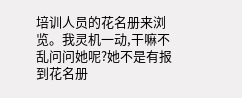培训人员的花名册来浏览。我灵机一动,干嘛不乱问问她呢?她不是有报到花名册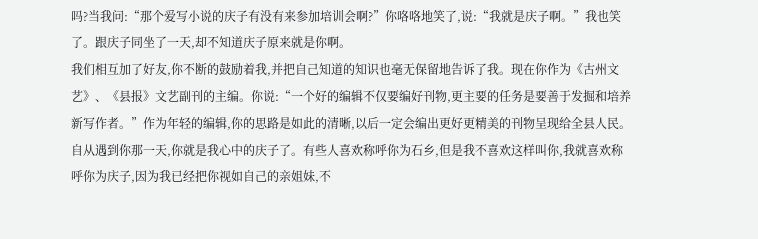吗?当我问:“那个爱写小说的庆子有没有来参加培训会啊?”你咯咯地笑了,说:“我就是庆子啊。”我也笑了。跟庆子同坐了一天,却不知道庆子原来就是你啊。
我们相互加了好友,你不断的鼓励着我,并把自己知道的知识也毫无保留地告诉了我。现在你作为《古州文艺》、《县报》文艺副刊的主编。你说:“一个好的编辑不仅要编好刊物,更主要的任务是要善于发掘和培养新写作者。”作为年轻的编辑,你的思路是如此的清晰,以后一定会编出更好更精美的刊物呈现给全县人民。
自从遇到你那一天,你就是我心中的庆子了。有些人喜欢称呼你为石乡,但是我不喜欢这样叫你,我就喜欢称呼你为庆子,因为我已经把你视如自己的亲姐妹,不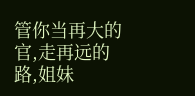管你当再大的官,走再远的路,姐妹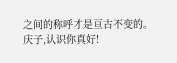之间的称呼才是亘古不变的。
庆子,认识你真好!